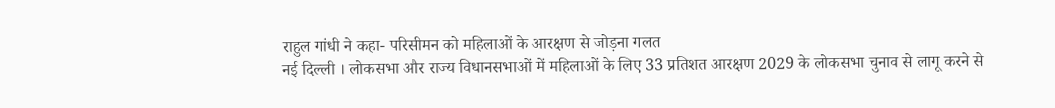राहुल गांधी ने कहा- परिसीमन को महिलाओं के आरक्षण से जोड़ना गलत
नई दिल्ली । लोकसभा और राज्य विधानसभाओं में महिलाओं के लिए 33 प्रतिशत आरक्षण 2029 के लोकसभा चुनाव से लागू करने से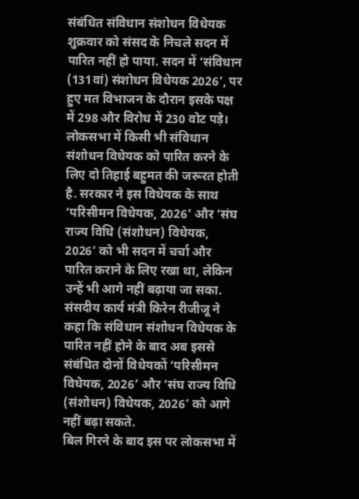संबंधित संविधान संशोधन विधेयक शुक्रवार को संसद के निचले सदन में पारित नहीं हो पाया. सदन में ‘संविधान (131वां) संशोधन विधेयक 2026’, पर हुए मत विभाजन के दौरान इसके पक्ष में 298 और विरोध में 230 वोट पड़े।
लोकसभा में किसी भी संविधान संशोधन विधेयक को पारित करने के लिए दो तिहाई बहुमत की जरूरत होती है. सरकार ने इस विधेयक के साथ ‘परिसीमन विधेयक, 2026’ और ‘संघ राज्य विधि (संशोधन) विधेयक, 2026’ को भी सदन में चर्चा और पारित कराने के लिए रखा था, लेकिन उन्हें भी आगे नहीं बढ़ाया जा सका.
संसदीय कार्य मंत्री किरेन रीजीजू ने कहा कि संविधान संशोधन विधेयक के पारित नहीं होने के बाद अब इससे संबंधित दोनों विधेयकों ‘परिसीमन विधेयक, 2026’ और ‘संघ राज्य विधि (संशोधन) विधेयक, 2026’ को आगे नहीं बढ़ा सकते.
बिल गिरने के बाद इस पर लोकसभा में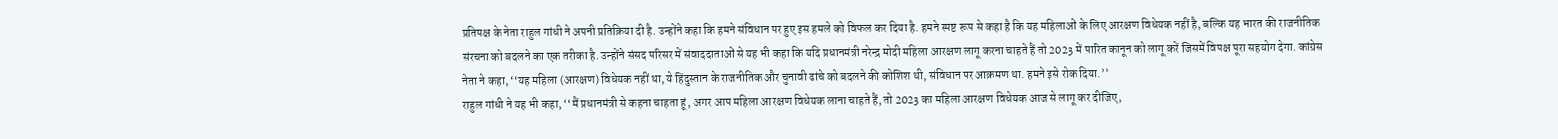प्रतिपक्ष के नेता राहुल गांधी ने अपनी प्रतिक्रिया दी है. उन्होंने कहा कि हमने संविधान पर हुए इस हमले को विफल कर दिया है. हमने स्पष्ट रूप से कहा है कि यह महिलाओं के लिए आरक्षण विधेयक नहीं है, बल्कि यह भारत की राजनीतिक संरचना को बदलने का एक तरीका है. उन्होंने संसद परिसर में संवाददाताओं से यह भी कहा कि यदि प्रधानमंत्री नरेन्द्र मोदी महिला आरक्षण लागू करना चाहते हैं तो 2023 में पारित कानून को लागू करें जिसमें विपक्ष पूरा सहयोग देगा. कांग्रेस नेता ने कहा, ‘‘यह महिला (आरक्षण) विधेयक नहीं था, ये हिंदुस्तान के राजनीतिक और चुनावी ढांचे को बदलने की कोशिश थी, संविधान पर आक्रमण था. हमने इसे रोक दिया.’’
राहुल गांधी ने यह भी कहा, ‘‘मैं प्रधानमंत्री से कहना चाहता हूं, अगर आप महिला आरक्षण विधेयक लाना चाहते हैं, तो 2023 का महिला आरक्षण विधेयक आज से लागू कर दीजिए,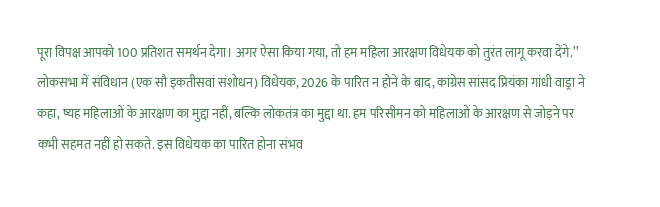पूरा विपक्ष आपको 100 प्रतिशत समर्थन देगा। अगर ऐसा किया गया, तो हम महिला आरक्षण विधेयक को तुरंत लागू करवा देंगे.’’
लोकसभा में संविधान (एक सौ इकतीसवां संशोधन) विधेयक, 2026 के पारित न होने के बाद, कांग्रेस सांसद प्रियंका गांधी वाड्रा ने कहा, ष्यह महिलाओं के आरक्षण का मुद्दा नहीं, बल्कि लोकतंत्र का मुद्दा था. हम परिसीमन को महिलाओं के आरक्षण से जोड़ने पर कभी सहमत नहीं हो सकते. इस विधेयक का पारित होना संभव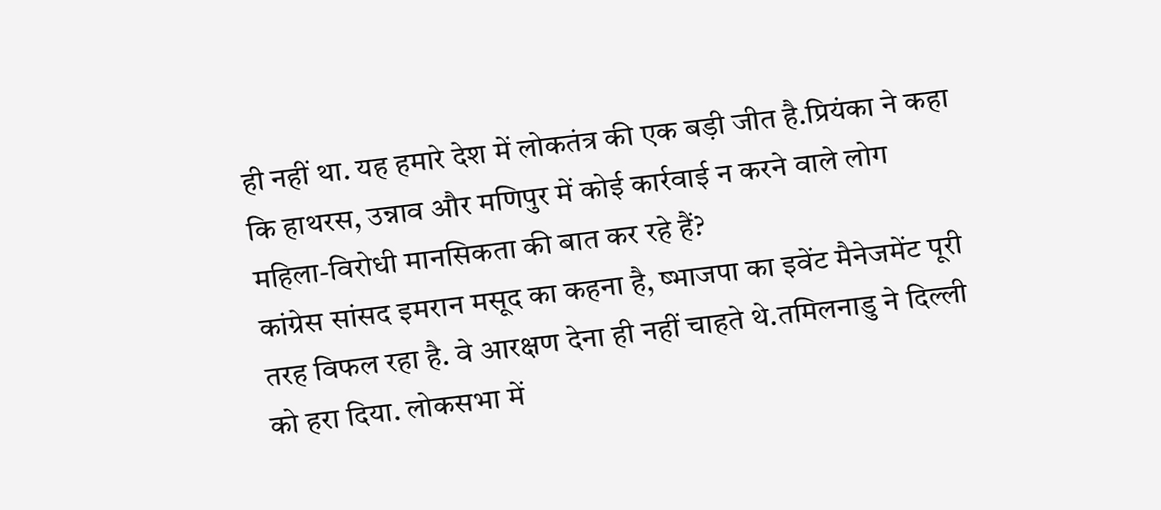ही नहीं था. यह हमारे देश में लोकतंत्र की एक बड़ी जीत है.प्रियंका ने कहा कि हाथरस, उन्नाव और मणिपुर में कोई कार्रवाई न करने वाले लोग महिला-विरोधी मानसिकता की बात कर रहे हैं?
कांग्रेस सांसद इमरान मसूद का कहना है, ष्भाजपा का इवेंट मैनेजमेंट पूरी तरह विफल रहा है. वे आरक्षण देना ही नहीं चाहते थे.तमिलनाडु ने दिल्ली को हरा दिया. लोकसभा में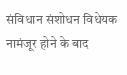संविधान संशोधन विधेयक नामंजूर होने के बाद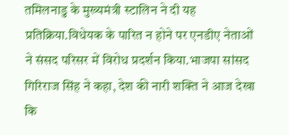तमिलनाडु के मुख्यमंत्री स्टालिन ने दी यह प्रतिक्रिया.विधेयक के पारित न होने पर एनडीए नेताओं ने संसद परिसर में विरोध प्रदर्शन किया.भाजपा सांसद गिरिराज सिंह ने कहा, देश की नारी शक्ति ने आज देखा कि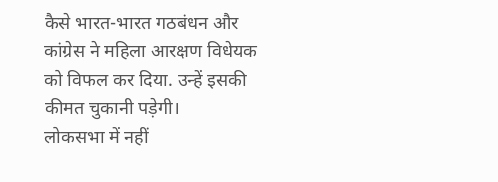कैसे भारत-भारत गठबंधन और कांग्रेस ने महिला आरक्षण विधेयक को विफल कर दिया. उन्हें इसकी कीमत चुकानी पड़ेगी।
लोकसभा में नहीं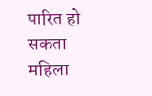पारित हो सकता महिला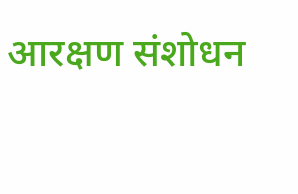आरक्षण संशोधन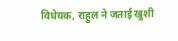विधेयक, राहुल ने जताई खुशी